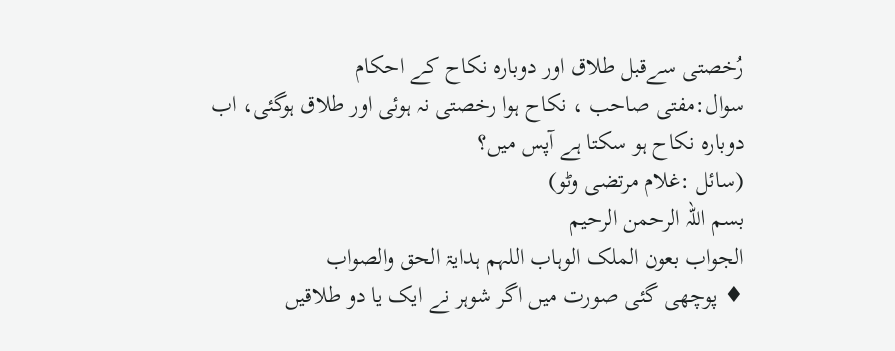رُخصتی سےقبل طلاق اور دوبارہ نکاح کے احکام
سوال:مفتی صاحب ، نکاح ہوا رخصتی نہ ہوئی اور طلاق ہوگئی، اب دوبارہ نکاح ہو سکتا ہے آپس میں؟
(سائل :غلام مرتضی وٹو)
بسم اللہ الرحمن الرحیم
الجواب بعون الملک الوہاب اللہم ہدایۃ الحق والصواب
♦ پوچھی گئی صورت میں اگر شوہر نے ایک یا دو طلاقیں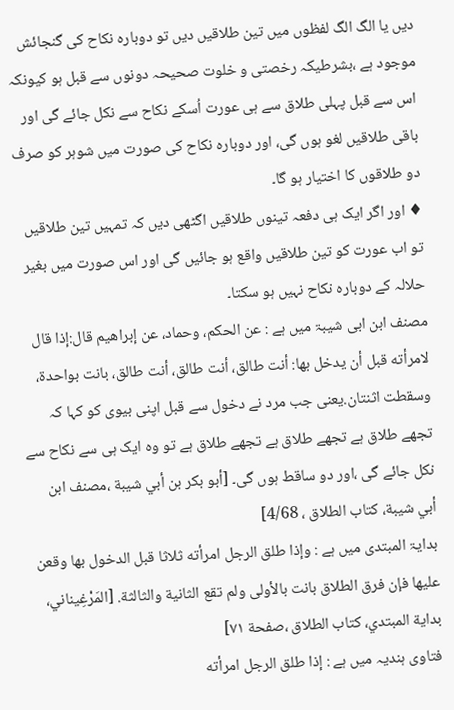دیں یا الگ الگ لفظوں میں تین طلاقیں دیں تو دوبارہ نکاح کی گنجائش موجود ہے ،بشرطیکہ رخصتی و خلوت صحیحہ دونوں سے قبل ہو کیونکہ اس سے قبل پہلی طلاق سے ہی عورت اُسکے نکاح سے نکل جائے گی اور باقی طلاقیں لغو ہوں گی، اور دوبارہ نکاح کی صورت میں شوہر کو صرف دو طلاقوں کا اختیار ہو گا۔
♦ اور اگر ایک ہی دفعہ تینوں طلاقیں اگٹھی دیں کہ تمہیں تین طلاقیں تو اب عورت کو تین طلاقیں واقع ہو جائیں گی اور اس صورت میں بغیر حلالہ کے دوبارہ نکاح نہیں ہو سکتا۔
مصنف ابن ابی شیبۃ میں ہے : عن الحكم، وحماد، عن إبراهيم قال:إذا قال لامرأته قبل أن يدخل بها: أنت طالق، أنت طالق، أنت طالق، بانت بواحدة، وسقطت اثنتان.یعنی جب مرد نے دخول سے قبل اپنی بیوی کو کہا کہ تجھے طلاق ہے تجھے طلاق ہے تجھے طلاق ہے تو وہ ایک ہی سے نکاح سے نکل جائے گی ،اور دو ساقط ہوں گی۔ [أبو بكر بن أبي شيبة ،مصنف ابن أبي شيبة، كتاب الطلاق ، 4/68]
بدایۃ المبتدی میں ہے : وإذا طلق الرجل امرأته ثلاثا قبل الدخول بها وقعن عليها فإن فرق الطلاق بانت بالأولى ولم تقع الثانية والثالثة. [المَرْغِيناني، بداية المبتدي، كتاب الطلاق ،صفحة ٧١]
فتاوی ہندیہ میں ہے : إذا طلق الرجل امرأته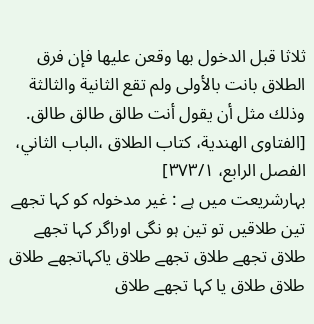ثلاثا قبل الدخول بها وقعن عليها فإن فرق الطلاق بانت بالأولى ولم تقع الثانية والثالثة وذلك مثل أن يقول أنت طالق طالق طالق. [الفتاوى الهندية، كتاب الطلاق ،الباب الثاني، الفصل الرابع، ٣٧٣/١]
بہارشریعت میں ہے : غیر مدخولہ کو کہا تجھے تین طلاقیں تو تین ہو نگی اوراگر کہا تجھے طلاق تجھے طلاق تجھے طلاق یاکہاتجھے طلاق طلاق طلاق یا کہا تجھے طلاق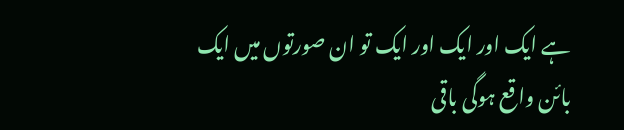ہے ایک اور ایک اور ایک تو ان صورتوں میں ایک بائن واقع ہوگی باقی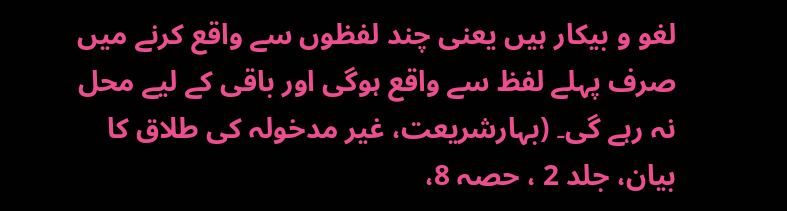لغو و بیکار ہیں یعنی چند لفظوں سے واقع کرنے میں صرف پہلے لفظ سے واقع ہوگی اور باقی کے لیے محل نہ رہے گی۔ (بہارشریعت، غیر مدخولہ کی طلاق کا بیان، جلد 2 ، حصہ 8،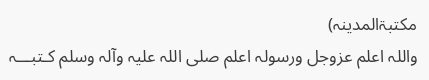مکتبۃالمدینہ)
واللہ اعلم عزوجل ورسولہ اعلم صلی اللہ علیہ وآلہ وسلم کـتبـــہ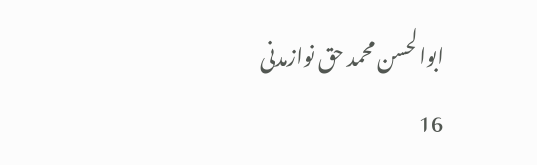ابوالحسن محمد حق نوازمدنی
16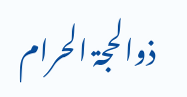ذوالحجۃ الحرام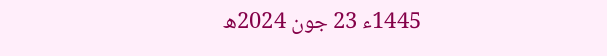1445ء 23 جون 2024ھ